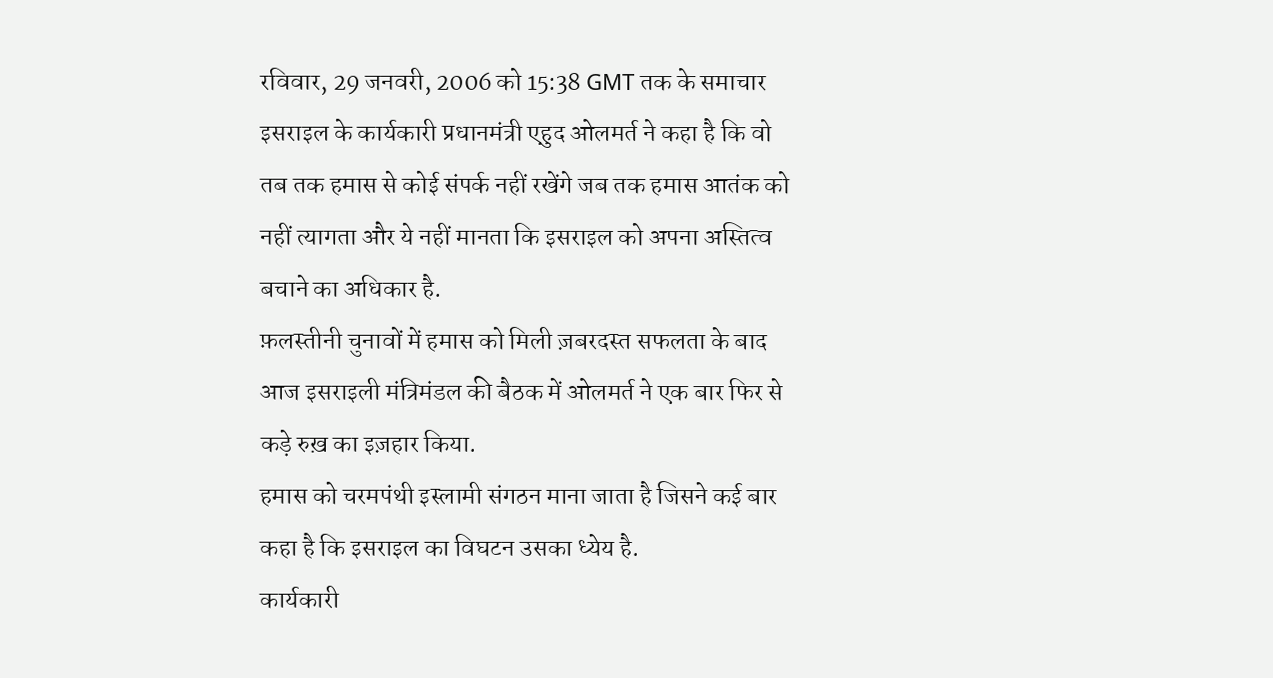रविवार, 29 जनवरी, 2006 को 15:38 GMT तक के समाचार
इसराइल के कार्यकारी प्रधानमंत्री एहुद ओलमर्त ने कहा है कि वो तब तक हमास से कोई संपर्क नहीं रखेंगे जब तक हमास आतंक को नहीं त्यागता और ये नहीं मानता कि इसराइल को अपना अस्तित्व बचाने का अधिकार है.
फ़लस्तीनी चुनावों में हमास को मिली ज़बरदस्त सफलता के बाद आज इसराइली मंत्रिमंडल की बैठक में ओलमर्त ने एक बार फिर से कड़े रुख़ का इज़हार किया.
हमास को चरमपंथी इस्लामी संगठन माना जाता है जिसने कई बार कहा है कि इसराइल का विघटन उसका ध्येय है.
कार्यकारी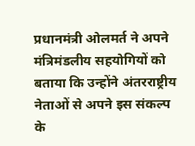प्रधानमंत्री ओलमर्त ने अपने मंत्रिमंडलीय सहयोगियों को बताया कि उन्होंने अंतरराष्ट्रीय नेताओं से अपने इस संकल्प के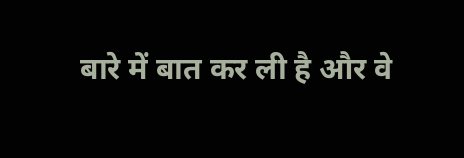बारे में बात कर ली है और वे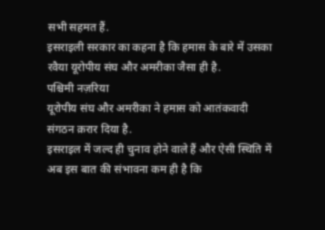सभी सहमत हैं.
इसराइली सरकार का कहना है कि हमास के बारे में उसका रवैया यूरोपीय संघ और अमरीका जैसा ही है.
पश्चिमी नज़रिया
यूरोपीय संघ और अमरीका ने हमास को आतंकवादी संगठन क़रार दिया है.
इसराइल में जल्द ही चुनाव होने वाले हैं और ऐसी स्थिति में अब इस बात की संभावना कम ही है कि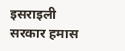इसराइली सरकार हमास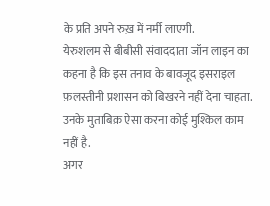के प्रति अपने रुख़ में नर्मी लाएगी.
येरुशलम से बीबीसी संवाददाता जॉन लाइन का कहना है कि इस तनाव के बावजूद इसराइल फ़लस्तीनी प्रशासन को बिखरने नहीं देना चाहता.
उनके मुताबिक़ ऐसा करना कोई मुश्किल काम नहीं है.
अगर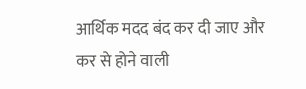आर्थिक मदद बंद कर दी जाए और कर से होने वाली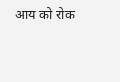आय को रोक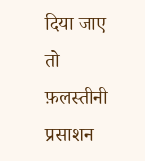दिया जाए तो फ़लस्तीनी प्रसाशन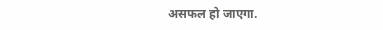असफल हो जाएगा.